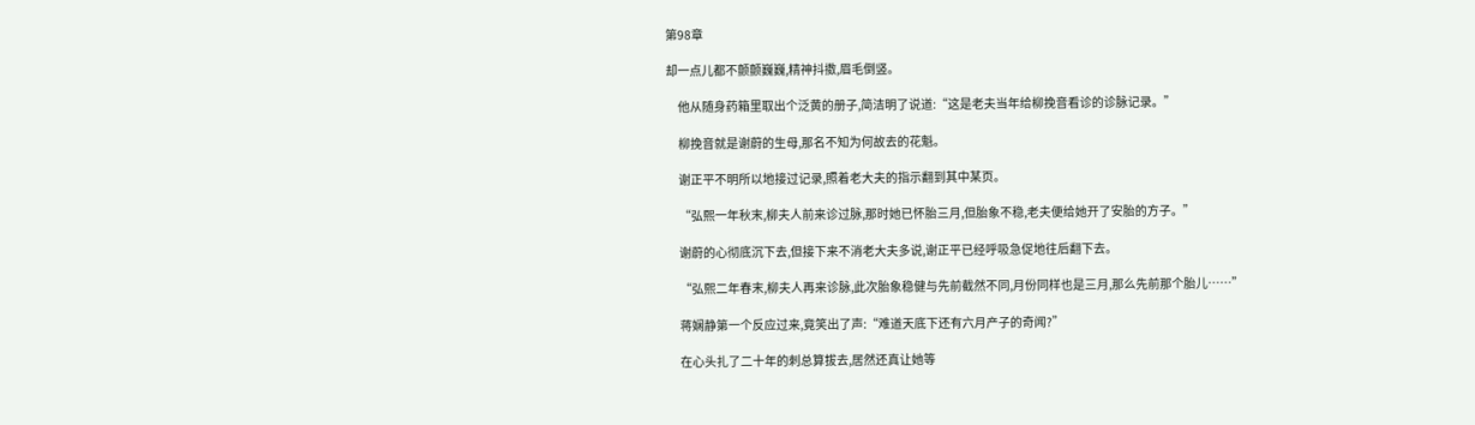第98章

却一点儿都不颤颤巍巍,精神抖擞,眉毛倒竖。

    他从随身药箱里取出个泛黄的册子,简洁明了说道:“这是老夫当年给柳挽音看诊的诊脉记录。”

    柳挽音就是谢蔚的生母,那名不知为何故去的花魁。

    谢正平不明所以地接过记录,照着老大夫的指示翻到其中某页。

    “弘熙一年秋末,柳夫人前来诊过脉,那时她已怀胎三月,但胎象不稳,老夫便给她开了安胎的方子。”

    谢蔚的心彻底沉下去,但接下来不消老大夫多说,谢正平已经呼吸急促地往后翻下去。

    “弘熙二年春末,柳夫人再来诊脉,此次胎象稳健与先前截然不同,月份同样也是三月,那么先前那个胎儿……”

    蒋娴静第一个反应过来,竟笑出了声:“难道天底下还有六月产子的奇闻?”

    在心头扎了二十年的刺总算拔去,居然还真让她等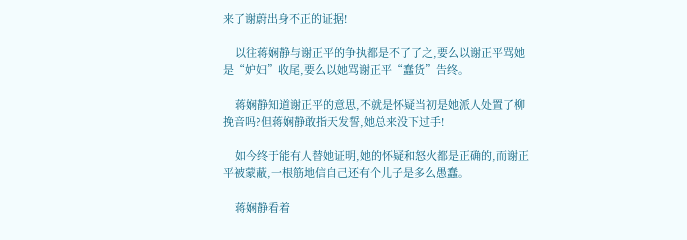来了谢蔚出身不正的证据!

    以往蒋娴静与谢正平的争执都是不了了之,要么以谢正平骂她是“妒妇”收尾,要么以她骂谢正平“蠢货”告终。

    蒋娴静知道谢正平的意思,不就是怀疑当初是她派人处置了柳挽音吗?但蒋娴静敢指天发誓,她总来没下过手!

    如今终于能有人替她证明,她的怀疑和怒火都是正确的,而谢正平被蒙蔽,一根筋地信自己还有个儿子是多么愚蠢。

    蒋娴静看着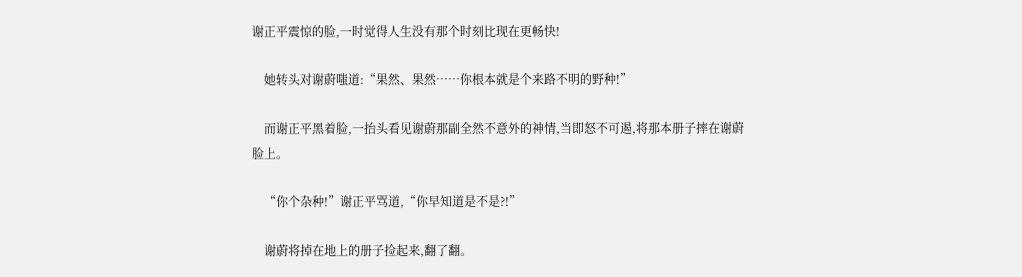谢正平震惊的脸,一时觉得人生没有那个时刻比现在更畅快!

    她转头对谢蔚嗤道:“果然、果然……你根本就是个来路不明的野种!”

    而谢正平黑着脸,一抬头看见谢蔚那副全然不意外的神情,当即怒不可遏,将那本册子摔在谢蔚脸上。

    “你个杂种!”谢正平骂道,“你早知道是不是?!”

    谢蔚将掉在地上的册子捡起来,翻了翻。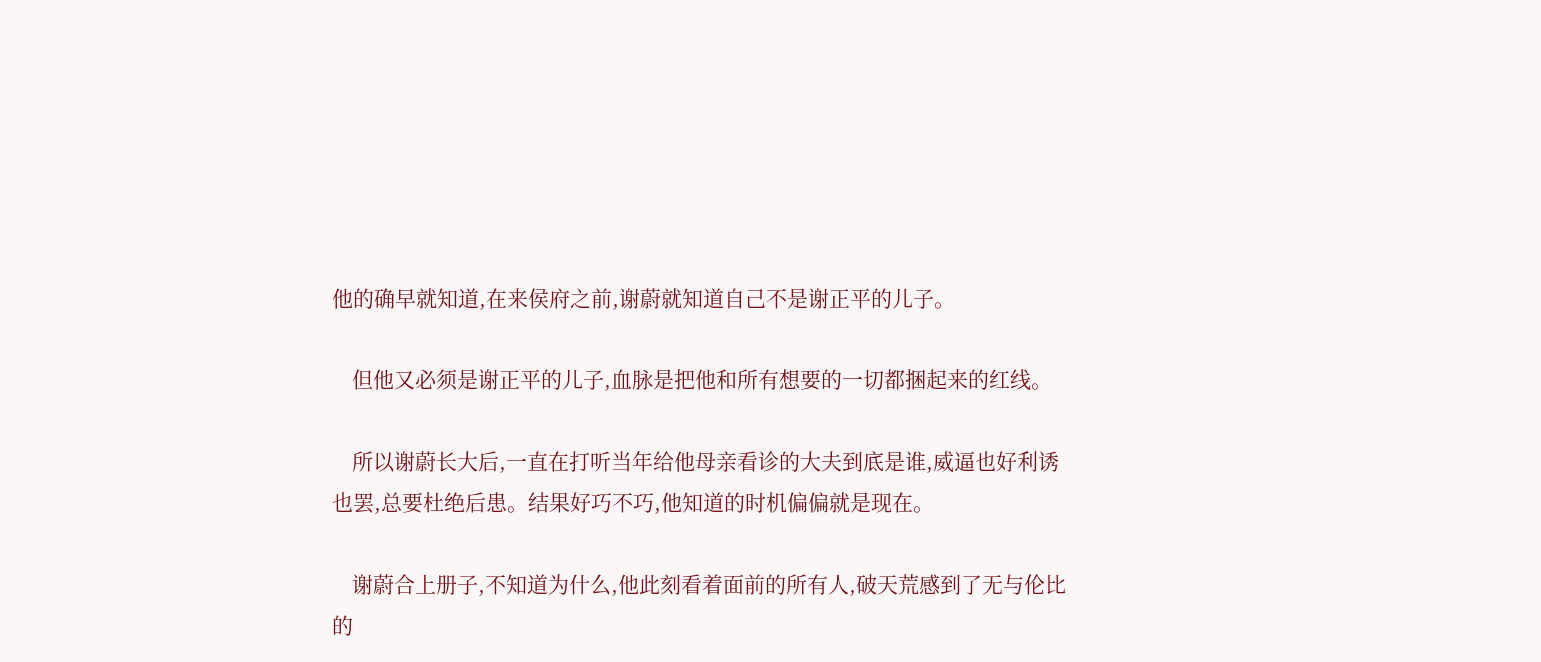他的确早就知道,在来侯府之前,谢蔚就知道自己不是谢正平的儿子。

    但他又必须是谢正平的儿子,血脉是把他和所有想要的一切都捆起来的红线。

    所以谢蔚长大后,一直在打听当年给他母亲看诊的大夫到底是谁,威逼也好利诱也罢,总要杜绝后患。结果好巧不巧,他知道的时机偏偏就是现在。

    谢蔚合上册子,不知道为什么,他此刻看着面前的所有人,破天荒感到了无与伦比的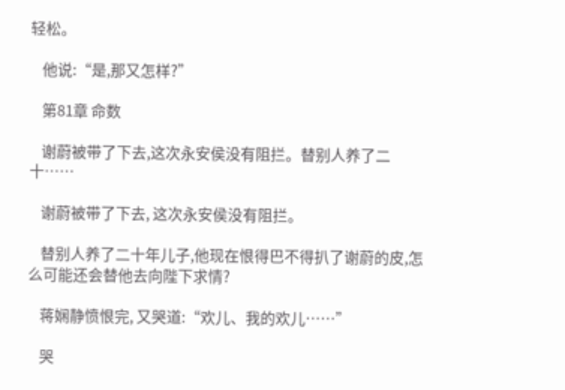轻松。

    他说:“是,那又怎样?”

    第81章 命数

    谢蔚被带了下去,这次永安侯没有阻拦。替别人养了二十……

    谢蔚被带了下去, 这次永安侯没有阻拦。

    替别人养了二十年儿子,他现在恨得巴不得扒了谢蔚的皮,怎么可能还会替他去向陛下求情?

    蒋娴静愤恨完, 又哭道:“欢儿、我的欢儿……”

    哭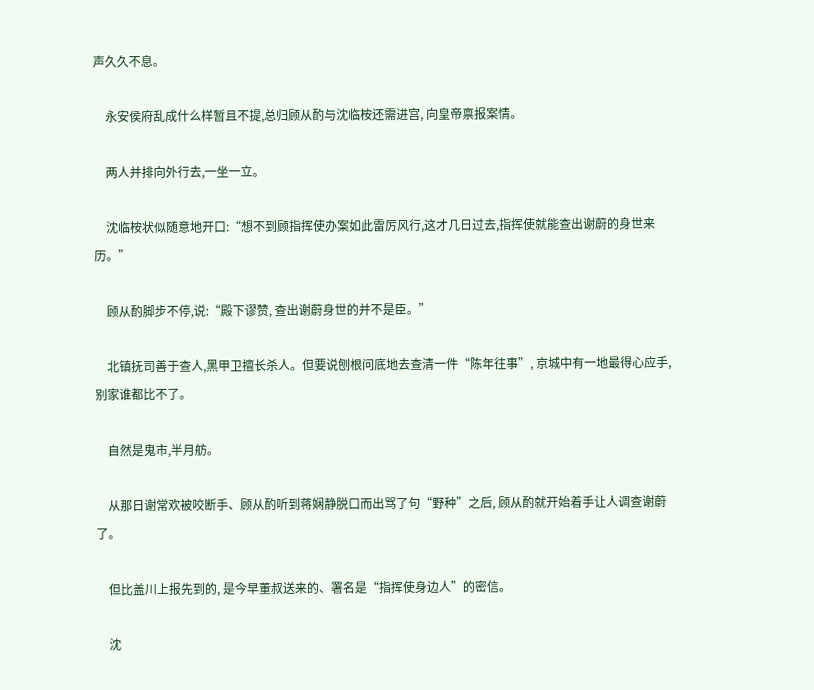声久久不息。

    永安侯府乱成什么样暂且不提,总归顾从酌与沈临桉还需进宫, 向皇帝禀报案情。

    两人并排向外行去,一坐一立。

    沈临桉状似随意地开口:“想不到顾指挥使办案如此雷厉风行,这才几日过去,指挥使就能查出谢蔚的身世来历。”

    顾从酌脚步不停,说:“殿下谬赞, 查出谢蔚身世的并不是臣。”

    北镇抚司善于查人,黑甲卫擅长杀人。但要说刨根问底地去查清一件“陈年往事”, 京城中有一地最得心应手, 别家谁都比不了。

    自然是鬼市,半月舫。

    从那日谢常欢被咬断手、顾从酌听到蒋娴静脱口而出骂了句“野种”之后, 顾从酌就开始着手让人调查谢蔚了。

    但比盖川上报先到的, 是今早董叔送来的、署名是“指挥使身边人”的密信。

    沈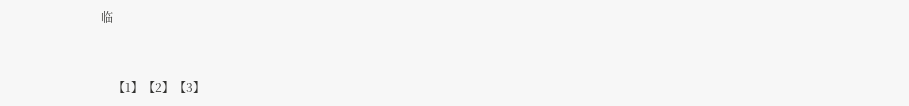临


    【1】【2】【3】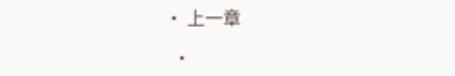• 上一章

  •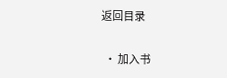返回目录

  • 加入书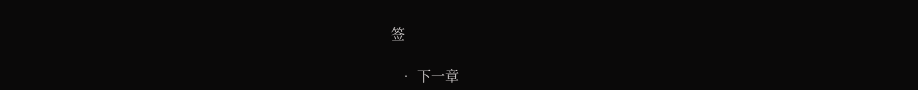签

  • 下一章